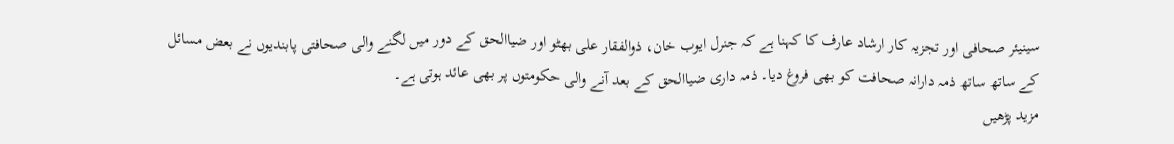سینیئر صحافی اور تجزیہ کار ارشاد عارف کا کہنا ہے کہ جنرل ایوب خان، ذوالفقار علی بھٹو اور ضیاالحق کے دور میں لگنے والی صحافتی پابندیوں نے بعض مسائل کے ساتھ ساتھ ذمہ دارانہ صحافت کو بھی فروغ دیا۔ ذمہ داری ضیاالحق کے بعد آنے والی حکومتوں پر بھی عائد ہوتی ہے۔
مزید پڑھیں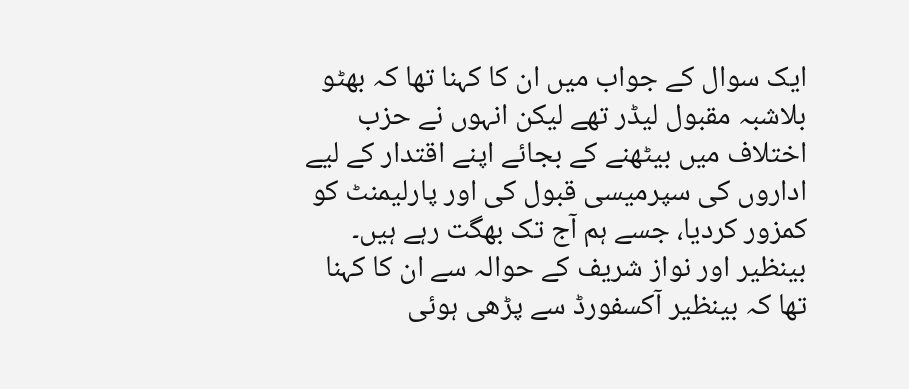ایک سوال کے جواب میں ان کا کہنا تھا کہ بھٹو بلاشبہ مقبول لیڈر تھے لیکن انہوں نے حزب اختلاف میں بیٹھنے کے بجائے اپنے اقتدار کے لیے اداروں کی سپرمیسی قبول کی اور پارلیمنٹ کو کمزور کردیا، جسے ہم آج تک بھگت رہے ہیں۔
بینظیر اور نواز شریف کے حوالہ سے ان کا کہنا تھا کہ بینظیر آکسفورڈ سے پڑھی ہوئی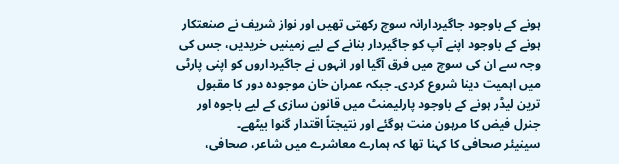ہونے کے باوجود جاگیردارانہ سوچ رکھتی تھیں اور نواز شریف نے صنعتکار ہونے کے باوجود اپنے آپ کو جاگیردار بنانے کے لیے زمینیں خریدیں، جس کی وجہ سے ان کی سوچ میں فرق آگیا اور انہوں نے جاگیرداروں کو اپنی پارٹی میں اہمیت دینا شروع کردی۔ جبکہ عمران خان موجودہ دور کا مقبول ترین لیڈر ہونے کے باوجود پارلیمنٹ میں قانون سازی کے لیے باجوہ اور جنرل فیض کا مرہون منت ہوگئے اور نتیجتاً اقتدار گنوا بیٹھے۔
سینیئر صحافی کا کہنا تھا کہ ہمارے معاشرے میں شاعر، صحافی،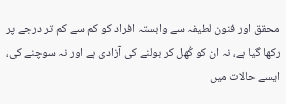محقق اور فنون لطیفہ سے وابستہ افراد کو کم سے کم تر درجے پر رکھا گیا ہے، نہ ان کو کُھل کر بولنے کی آزادی ہے اور نہ سوچنے کی، ایسے حالات میں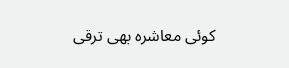کوئی معاشرہ بھی ترقی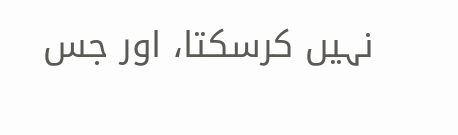نہیں کرسکتا، اور جس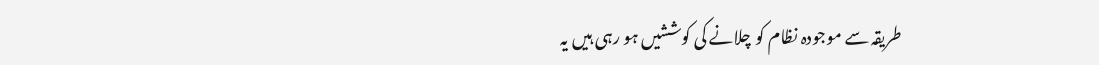طریقہ سے موجودہ نظام کو چلانے کی کوششیں ہو رہی ہیں یہ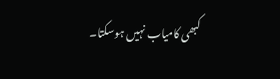کبھی کامیاب نہیں ہوسکتا۔